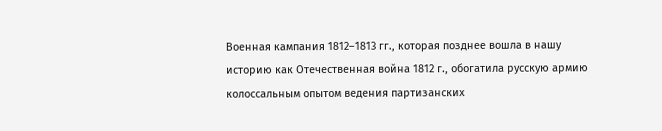Военная кампания 1812–1813 гг., которая позднее вошла в нашу историю как Отечественная война 1812 г., обогатила русскую армию колоссальным опытом ведения партизанских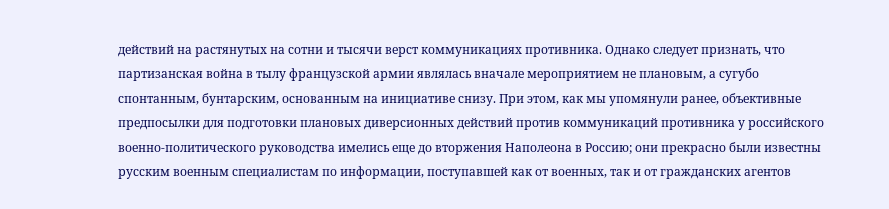действий на растянутых на сотни и тысячи верст коммуникациях противника. Однако следует признать, что партизанская война в тылу французской армии являлась вначале мероприятием не плановым, а сугубо спонтанным, бунтарским, основанным на инициативе снизу. При этом, как мы упомянули ранее, объективные предпосылки для подготовки плановых диверсионных действий против коммуникаций противника у российского военно-политического руководства имелись еще до вторжения Наполеона в Россию; они прекрасно были известны русским военным специалистам по информации, поступавшей как от военных, так и от гражданских агентов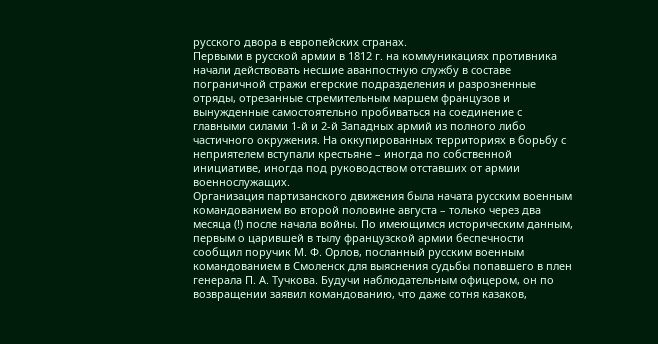русского двора в европейских странах.
Первыми в русской армии в 1812 г. на коммуникациях противника начали действовать несшие аванпостную службу в составе пограничной стражи егерские подразделения и разрозненные отряды, отрезанные стремительным маршем французов и вынужденные самостоятельно пробиваться на соединение с главными силами 1-й и 2-й Западных армий из полного либо частичного окружения. На оккупированных территориях в борьбу с неприятелем вступали крестьяне – иногда по собственной инициативе, иногда под руководством отставших от армии военнослужащих.
Организация партизанского движения была начата русским военным командованием во второй половине августа – только через два месяца (!) после начала войны. По имеющимся историческим данным, первым о царившей в тылу французской армии беспечности сообщил поручик М. Ф. Орлов, посланный русским военным командованием в Смоленск для выяснения судьбы попавшего в плен генерала П. А. Тучкова. Будучи наблюдательным офицером, он по возвращении заявил командованию, что даже сотня казаков,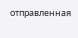отправленная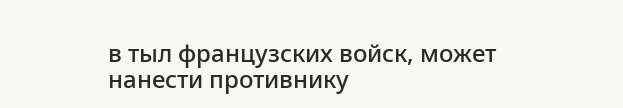в тыл французских войск, может нанести противнику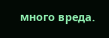много вреда.